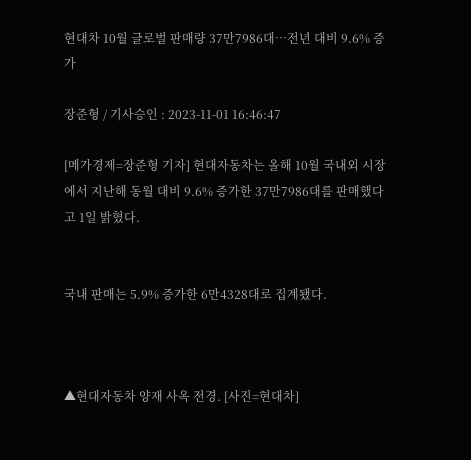현대차 10월 글로벌 판매량 37만7986대…전년 대비 9.6% 증가

장준형 / 기사승인 : 2023-11-01 16:46:47

[메가경제=장준형 기자] 현대자동차는 올해 10월 국내외 시장에서 지난해 동월 대비 9.6% 증가한 37만7986대를 판매했다고 1일 밝혔다.


국내 판매는 5.9% 증가한 6만4328대로 집계됐다.



▲현대자동차 양재 사옥 전경. [사진=현대차]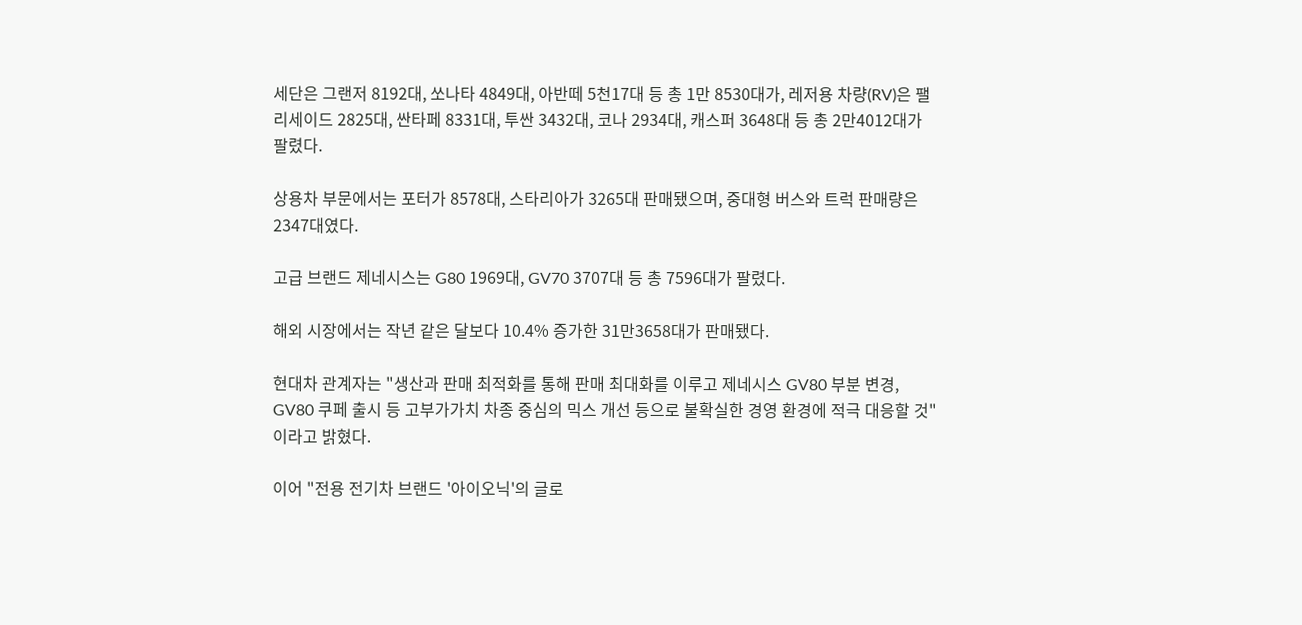세단은 그랜저 8192대, 쏘나타 4849대, 아반떼 5천17대 등 총 1만 8530대가, 레저용 차량(RV)은 팰리세이드 2825대, 싼타페 8331대, 투싼 3432대, 코나 2934대, 캐스퍼 3648대 등 총 2만4012대가 팔렸다.

상용차 부문에서는 포터가 8578대, 스타리아가 3265대 판매됐으며, 중대형 버스와 트럭 판매량은 2347대였다.

고급 브랜드 제네시스는 G80 1969대, GV70 3707대 등 총 7596대가 팔렸다.

해외 시장에서는 작년 같은 달보다 10.4% 증가한 31만3658대가 판매됐다.

현대차 관계자는 "생산과 판매 최적화를 통해 판매 최대화를 이루고 제네시스 GV80 부분 변경, GV80 쿠페 출시 등 고부가가치 차종 중심의 믹스 개선 등으로 불확실한 경영 환경에 적극 대응할 것"이라고 밝혔다.

이어 "전용 전기차 브랜드 '아이오닉'의 글로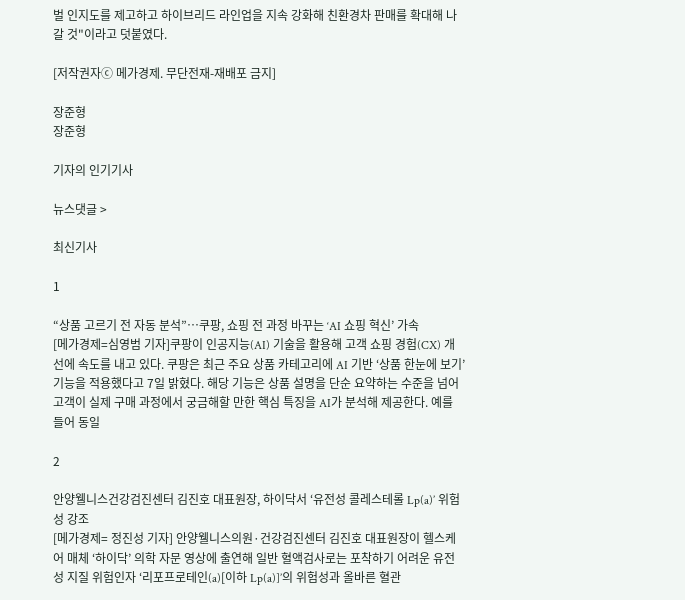벌 인지도를 제고하고 하이브리드 라인업을 지속 강화해 친환경차 판매를 확대해 나갈 것"이라고 덧붙였다.

[저작권자ⓒ 메가경제. 무단전재-재배포 금지]

장준형
장준형

기자의 인기기사

뉴스댓글 >

최신기사

1

“상품 고르기 전 자동 분석”…쿠팡, 쇼핑 전 과정 바꾸는 ‘AI 쇼핑 혁신’ 가속
[메가경제=심영범 기자]쿠팡이 인공지능(AI) 기술을 활용해 고객 쇼핑 경험(CX) 개선에 속도를 내고 있다. 쿠팡은 최근 주요 상품 카테고리에 AI 기반 ‘상품 한눈에 보기’ 기능을 적용했다고 7일 밝혔다. 해당 기능은 상품 설명을 단순 요약하는 수준을 넘어 고객이 실제 구매 과정에서 궁금해할 만한 핵심 특징을 AI가 분석해 제공한다. 예를 들어 동일

2

안양웰니스건강검진센터 김진호 대표원장, 하이닥서 ‘유전성 콜레스테롤 Lp(a)’ 위험성 강조
[메가경제= 정진성 기자] 안양웰니스의원·건강검진센터 김진호 대표원장이 헬스케어 매체 ‘하이닥’ 의학 자문 영상에 출연해 일반 혈액검사로는 포착하기 어려운 유전성 지질 위험인자 ‘리포프로테인(a)[이하 Lp(a)]’의 위험성과 올바른 혈관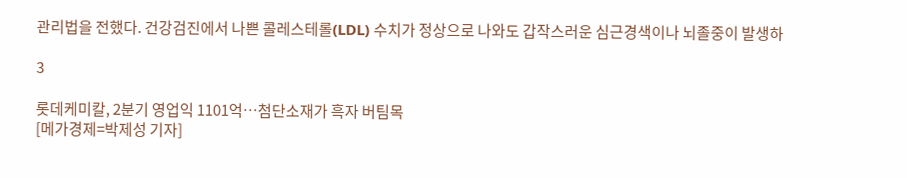관리법을 전했다. 건강검진에서 나쁜 콜레스테롤(LDL) 수치가 정상으로 나와도 갑작스러운 심근경색이나 뇌졸중이 발생하

3

롯데케미칼, 2분기 영업익 1101억…첨단소재가 흑자 버팀목
[메가경제=박제성 기자]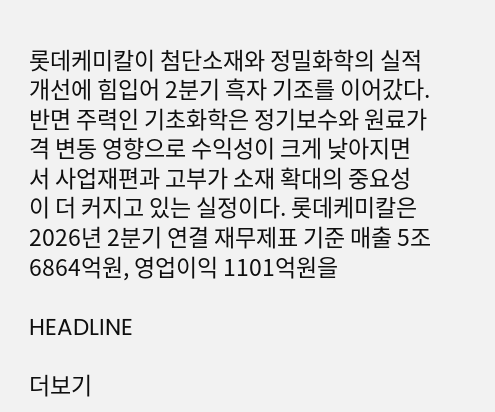롯데케미칼이 첨단소재와 정밀화학의 실적 개선에 힘입어 2분기 흑자 기조를 이어갔다. 반면 주력인 기초화학은 정기보수와 원료가격 변동 영향으로 수익성이 크게 낮아지면서 사업재편과 고부가 소재 확대의 중요성이 더 커지고 있는 실정이다. 롯데케미칼은 2026년 2분기 연결 재무제표 기준 매출 5조6864억원, 영업이익 1101억원을

HEADLINE

더보기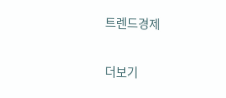트렌드경제

더보기